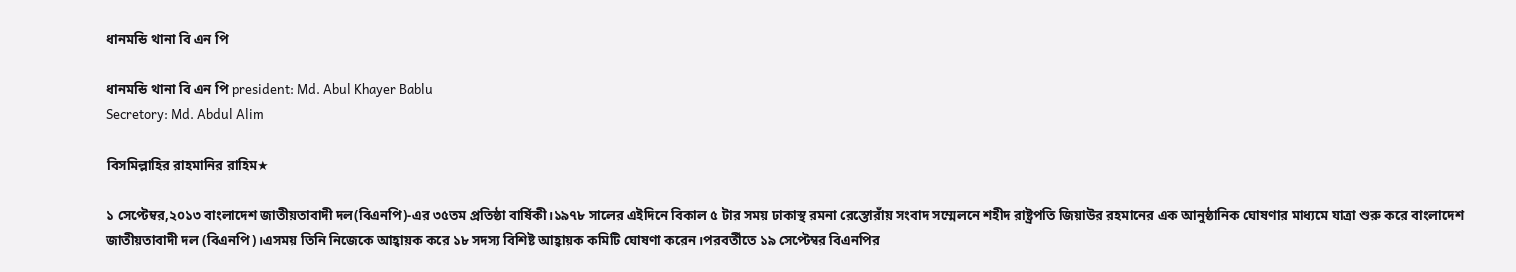ধানমন্ডি থানা বি এন পি

ধানমন্ডি থানা বি এন পি president: Md. Abul Khayer Bablu
Secretory: Md. Abdul Alim

বিসমিল্লাহির রাহমানির রাহিম★

১ সেপ্টেম্বর,২০১৩ বাংলাদেশ জাতীয়তাবাদী দল(বিএনপি)-এর ৩৫তম প্রতিষ্ঠা বার্ষিকী।১৯৭৮ সালের এইদিনে বিকাল ৫ টার সময় ঢাকাস্থ রমনা রেস্তোরাঁয় সংবাদ সম্মেলনে শহীদ রাষ্ট্রপতি জিয়াউর রহমানের এক আনুষ্ঠানিক ঘোষণার মাধ্যমে যাত্রা শুরু করে বাংলাদেশ জাতীয়তাবাদী দল (বিএনপি)।এসময় তিনি নিজেকে আহ্বায়ক করে ১৮ সদস্য বিশিষ্ট আহ্বায়ক কমিটি ঘোষণা করেন।পরবর্তীতে ১৯ সেপ্টেম্বর বিএনপির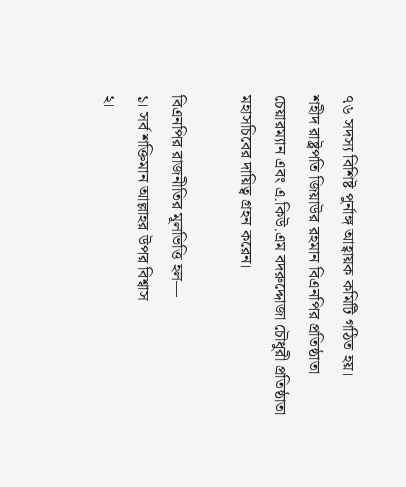৭৬ সদস্য বিশিষ্ট পুর্নাঙ্গ আহ্বায়ক কমিটি গঠিত হয়।
শহীদ রাষ্ট্রপতি জিয়াউর রহমান বিএনপির প্রতিষ্ঠাতা চেয়ারম্যান এবং এ.কিউ.এম বদরুদ্দোজা চৌধুরী প্রতিষ্ঠাতা মহাসচিবের দায়িত্ব গ্রহন করেন।

বিএনপির রাজনীতির মূলভিত্তি হল—
১। সর্ব শক্তিমান আল্লাহর উপর বিশ্বাস
২।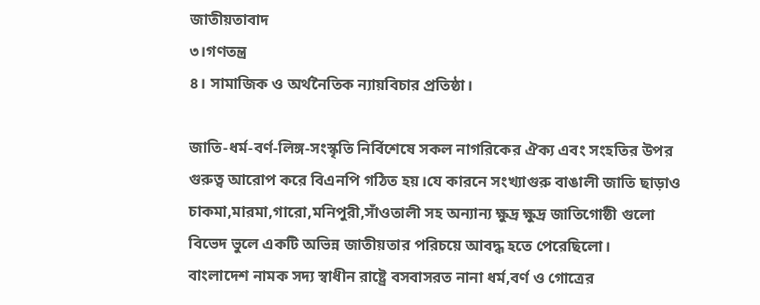জাতীয়তাবাদ
৩।গণতন্ত্র
৪। সামাজিক ও অর্থনৈতিক ন্যায়বিচার প্রতিষ্ঠা।

জাতি-ধর্ম-বর্ণ-লিঙ্গ-সংস্কৃতি নির্বিশেষে সকল নাগরিকের ঐক্য এবং সংহতির উপর গুরুত্ব আরোপ করে বিএনপি গঠিত হয়।যে কারনে সংখ্যাগুরু বাঙালী জাতি ছাড়াও চাকমা,মারমা,গারো,মনিপুরী,সাঁওতালী সহ অন্যান্য ক্ষুদ্র ক্ষুদ্র জাতিগোষ্ঠী গুলো বিভেদ ভুলে একটি অভিন্ন জাতীয়তার পরিচয়ে আবদ্ধ হতে পেরেছিলো।
বাংলাদেশ নামক সদ্য স্বাধীন রাষ্ট্রে বসবাসরত নানা ধর্ম,বর্ণ ও গোত্রের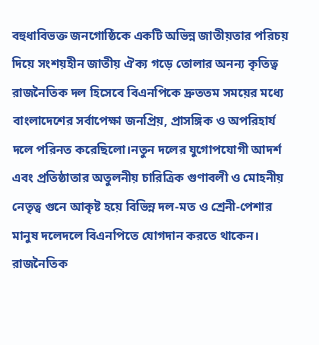বহুধাবিভক্ত জনগোষ্ঠিকে একটি অভিন্ন জাতীয়তার পরিচয় দিয়ে সংশয়হীন জাতীয় ঐক্য গড়ে তোলার অনন্য কৃতিত্ব রাজনৈতিক দল হিসেবে বিএনপিকে দ্রুততম সময়ের মধ্যে বাংলাদেশের সর্বাপেক্ষা জনপ্রিয়, প্রাসঙ্গিক ও অপরিহার্য দলে পরিনত করেছিলো।নতুন দলের যুগোপযোগী আদর্শ এবং প্রতিষ্ঠাতার অতুলনীয় চারিত্রিক গুণাবলী ও মোহনীয় নেতৃত্ব গুনে আকৃষ্ট হয়ে বিভিন্ন দল-মত ও শ্রেনী-পেশার মানুষ দলেদলে বিএনপিতে যোগদান করতে থাকেন।
রাজনৈতিক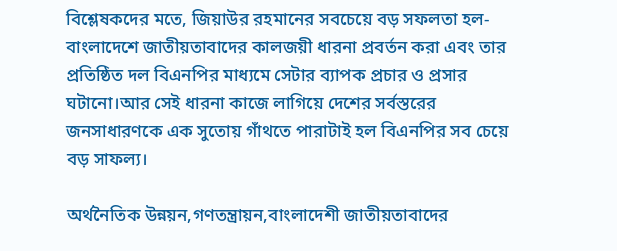বিশ্লেষকদের মতে, জিয়াউর রহমানের সবচেয়ে বড় সফলতা হল- বাংলাদেশে জাতীয়তাবাদের কালজয়ী ধারনা প্রবর্তন করা এবং তার প্রতিষ্ঠিত দল বিএনপির মাধ্যমে সেটার ব্যাপক প্রচার ও প্রসার ঘটানো।আর সেই ধারনা কাজে লাগিয়ে দেশের সর্বস্তরের জনসাধারণকে এক সুতোয় গাঁথতে পারাটাই হল বিএনপির সব চেয়ে বড় সাফল্য।

অর্থনৈতিক উন্নয়ন,গণতন্ত্রায়ন,বাংলাদেশী জাতীয়তাবাদের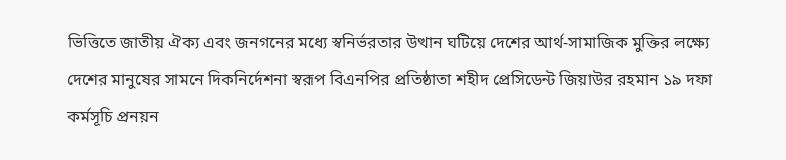ভিত্তিতে জাতীয় ঐক্য এবং জনগনের মধ্যে স্বনির্ভরতার উত্থান ঘটিয়ে দেশের আর্থ-সামাজিক মুক্তির লক্ষ্যে দেশের মানুষের সামনে দিকনির্দেশনা স্বরূপ বিএনপির প্রতিষ্ঠাতা শহীদ প্রেসিডেন্ট জিয়াউর রহমান ১৯ দফা কর্মসূচি প্রনয়ন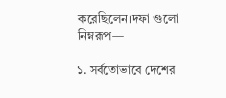করেছিলেন।দফা গুলো নিম্নরূপ—

১. সর্বতোভাবে দেশের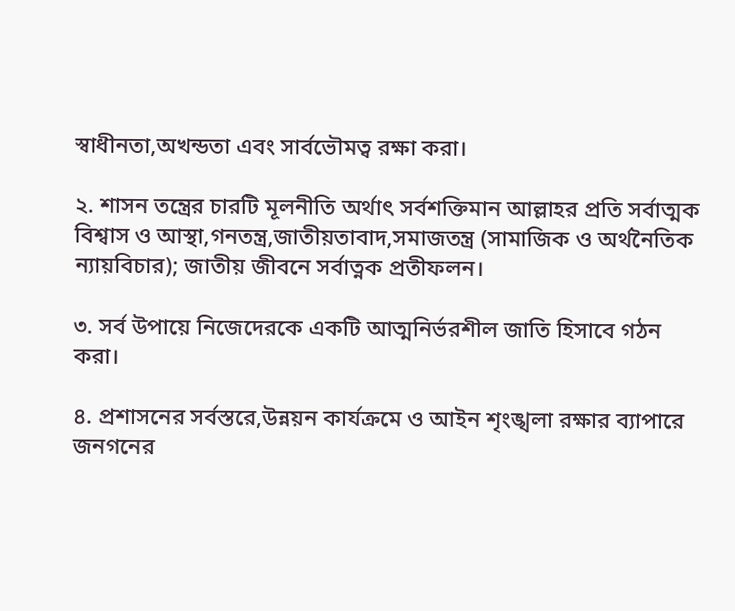স্বাধীনতা,অখন্ডতা এবং সার্বভৌমত্ব রক্ষা করা।

২. শাসন তন্ত্রের চারটি মূলনীতি অর্থাৎ সর্বশক্তিমান আল্লাহর প্রতি সর্বাত্মক বিশ্বাস ও আস্থা,গনতন্ত্র,জাতীয়তাবাদ,সমাজতন্ত্র (সামাজিক ও অর্থনৈতিক ন্যায়বিচার); জাতীয় জীবনে সর্বাত্নক প্রতীফলন।

৩. সর্ব উপায়ে নিজেদেরকে একটি আত্মনির্ভরশীল জাতি হিসাবে গঠন করা।

৪. প্রশাসনের সর্বস্তরে,উন্নয়ন কার্যক্রমে ও আইন শৃংঙ্খলা রক্ষার ব্যাপারে জনগনের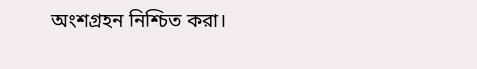অংশগ্রহন নিশ্চিত করা।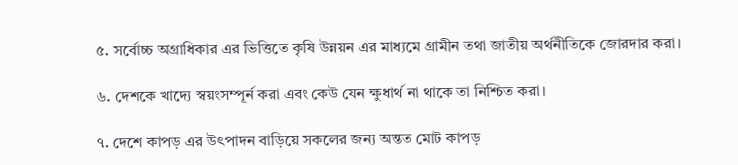৫. সর্বোচ্চ অগ্রাধিকার এর ভিত্তিতে কৃষি উন্নয়ন এর মাধ্যমে গ্রামীন তথা জাতীয় অর্থনীতিকে জোরদার করা।

৬. দেশকে খাদ্যে স্বয়ংসম্পূর্ন করা এবং কেউ যেন ক্ষুধার্থ না থাকে তা নিশ্চিত করা।

৭. দেশে কাপড় এর উৎপাদন বাড়িয়ে সকলের জন্য অন্তত মোট কাপড়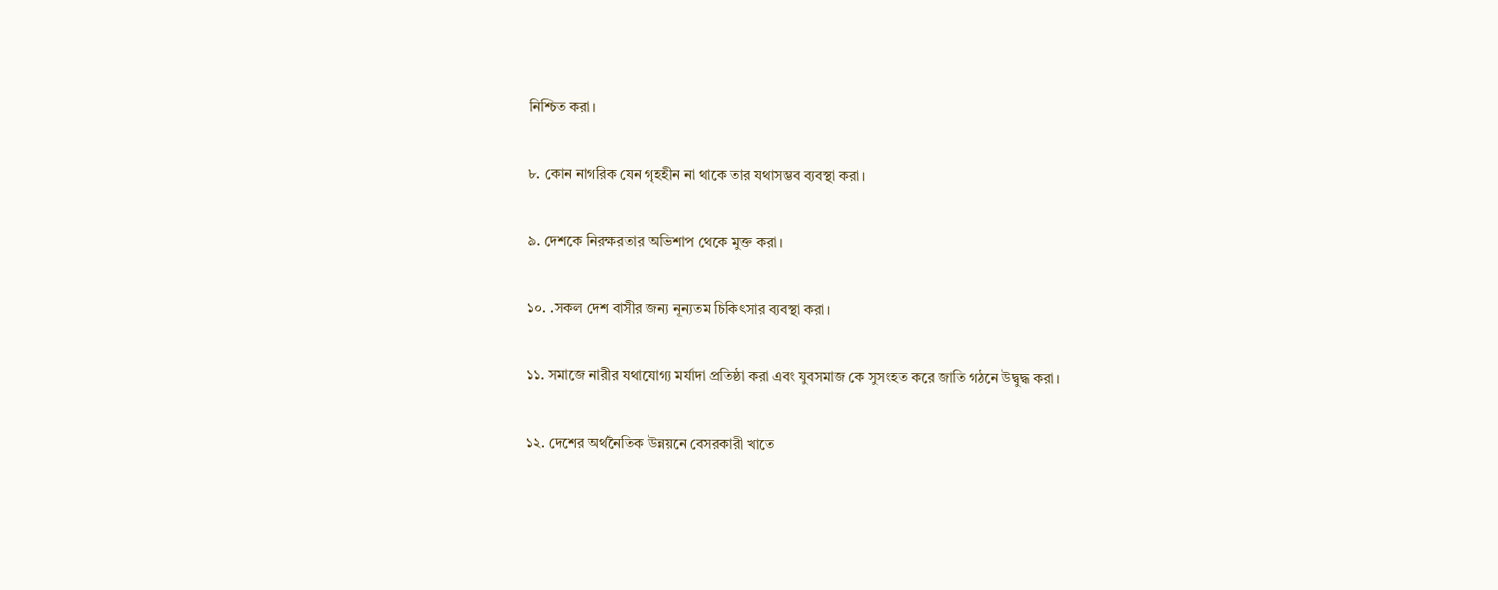নিশ্চিত করা।

৮. কোন নাগরিক যেন গৃহহীন না থাকে তার যথাসম্ভব ব্যবস্থা করা।

৯. দেশকে নিরক্ষরতার অভিশাপ থেকে মুক্ত করা।

১০. .সকল দেশ বাসীর জন্য নূন্যতম চিকিৎসার ব্যবস্থা করা।

১১. সমাজে নারীর যথাযোগ্য মর্যাদা প্রতিষ্ঠা করা এবং যুবসমাজ কে সুসংহত করে জাতি গঠনে উদ্বুদ্ধ করা।

১২. দেশের অর্থনৈতিক উন্নয়নে বেসরকারী খাতে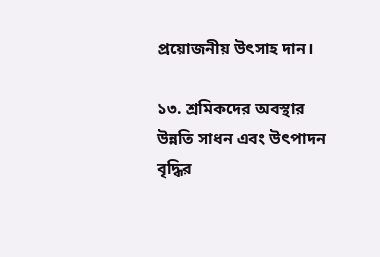প্রয়োজনীয় উৎসাহ দান।

১৩. শ্রমিকদের অবস্থার উন্নতি সাধন এবং উৎপাদন বৃদ্ধির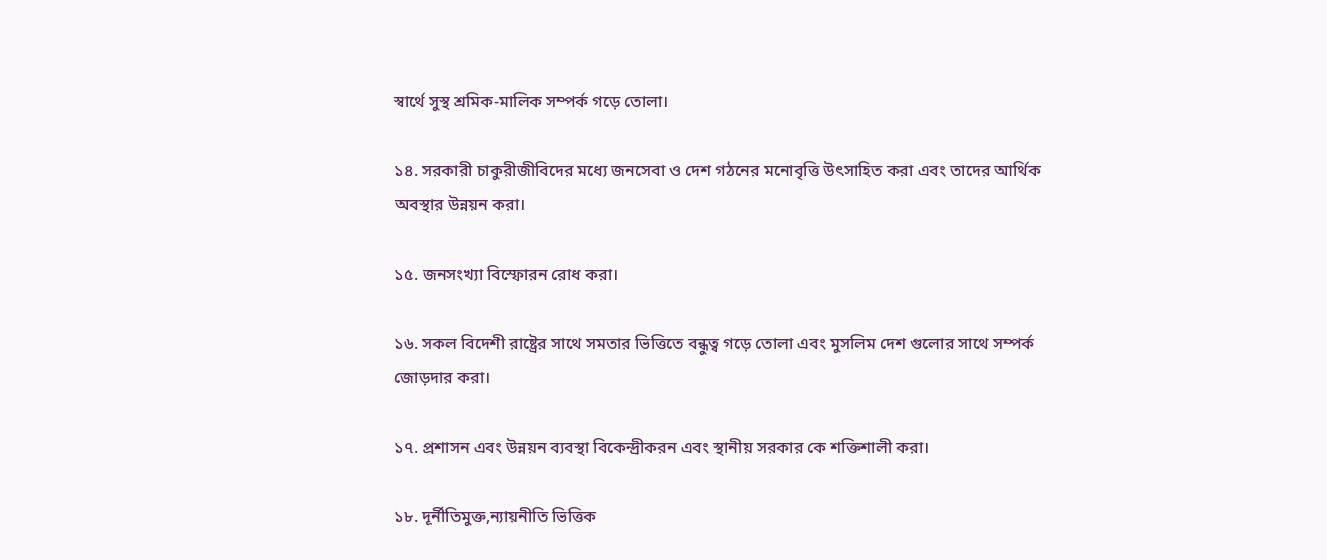স্বার্থে সুস্থ শ্রমিক-মালিক সম্পর্ক গড়ে তোলা।

১৪. সরকারী চাকুরীজীবিদের মধ্যে জনসেবা ও দেশ গঠনের মনোবৃত্তি উৎসাহিত করা এবং তাদের আর্থিক অবস্থার উন্নয়ন করা।

১৫. জনসংখ্যা বিস্ফোরন রোধ করা।

১৬. সকল বিদেশী রাষ্ট্রের সাথে সমতার ভিত্তিতে বন্ধুত্ব গড়ে তোলা এবং মুসলিম দেশ গুলোর সাথে সম্পর্ক জোড়দার করা।

১৭. প্রশাসন এবং উন্নয়ন ব্যবস্থা বিকেন্দ্রীকরন এবং স্থানীয় সরকার কে শক্তিশালী করা।

১৮. দূর্নীতিমুক্ত,ন্যায়নীতি ভিত্তিক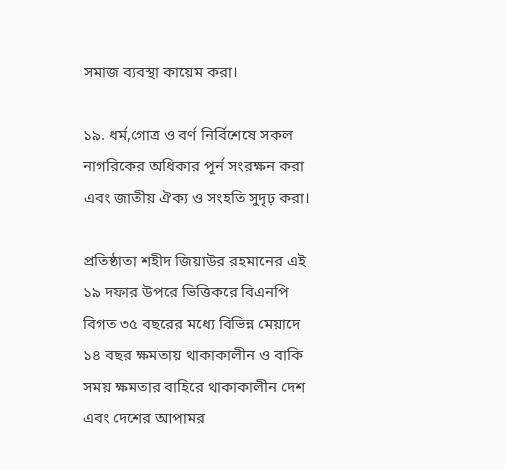সমাজ ব্যবস্থা কায়েম করা।

১৯. ধর্ম,গোত্র ও বর্ণ নির্বিশেষে সকল নাগরিকের অধিকার পূর্ন সংরক্ষন করা এবং জাতীয় ঐক্য ও সংহতি সুদৃঢ় করা।

প্রতিষ্ঠাতা শহীদ জিয়াউর রহমানের এই ১৯ দফার উপরে ভিত্তিকরে বিএনপি বিগত ৩৫ বছরের মধ্যে বিভিন্ন মেয়াদে ১৪ বছর ক্ষমতায় থাকাকালীন ও বাকি সময় ক্ষমতার বাহিরে থাকাকালীন দেশ এবং দেশের আপামর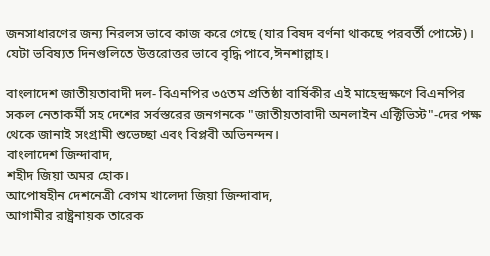জনসাধারণের জন্য নিরলস ভাবে কাজ করে গেছে (যার বিষদ বর্ণনা থাকছে পরবর্তী পোস্টে)।
যেটা ভবিষ্যত দিনগুলিতে উত্তরোত্তর ভাবে বৃদ্ধি পাবে,ঈনশাল্লাহ।

বাংলাদেশ জাতীয়তাবাদী দল- বিএনপির ৩৫তম প্রতিষ্ঠা বার্ষিকীর এই মাহেন্দ্রক্ষণে বিএনপির সকল নেতাকর্মী সহ দেশের সর্বস্তরের জনগনকে "জাতীয়তাবাদী অনলাইন এক্টিভিস্ট"-দের পক্ষ থেকে জানাই সংগ্রামী শুভেচ্ছা এবং বিপ্লবী অভিনন্দন।
বাংলাদেশ জিন্দাবাদ,
শহীদ জিয়া অমর হোক।
আপোষহীন দেশনেত্রী বেগম খালেদা জিয়া জিন্দাবাদ,
আগামীর রাষ্ট্রনায়ক তারেক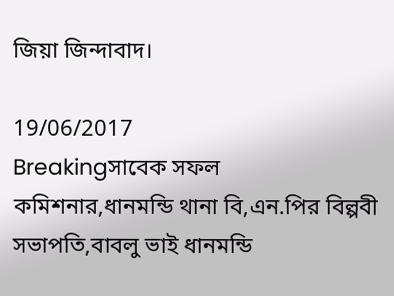জিয়া জিন্দাবাদ।

19/06/2017
Breakingসাবেক সফল কমিশনার,ধানমন্ডি থানা বি,এন.পির বিল্পবী সভাপতি,বাবলু ভাই ধানমন্ডি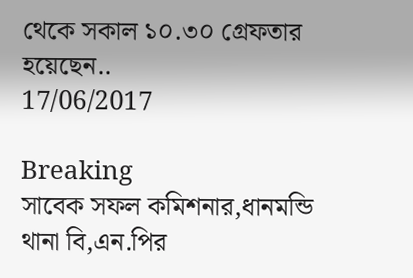থেকে সকাল ১০.৩০ গ্রেফতার হয়েছেন..
17/06/2017

Breaking
সাবেক সফল কমিশনার,ধানমন্ডি থানা বি,এন.পির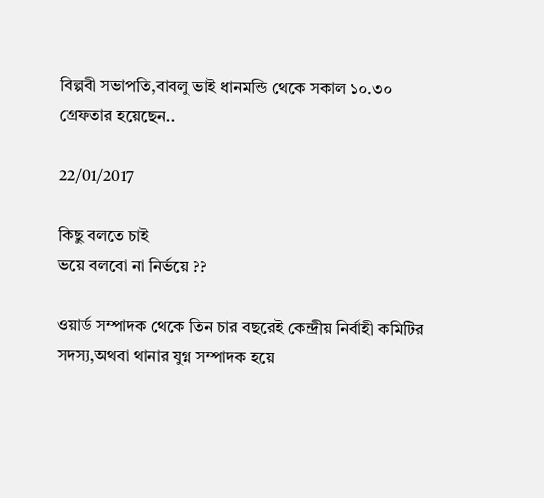বিল্পবী সভাপতি,বাবলু ভাই ধানমন্ডি থেকে সকাল ১০.৩০ গ্রেফতার হয়েছেন..

22/01/2017

কিছু বলতে চাই
ভয়ে বলবো না নির্ভয়ে ??

ওয়ার্ড সম্পাদক থেকে তিন চার বছরেই কেন্দ্রীয় নির্বাহী কমিটির সদস্য,অথবা থানার যুগ্ন সম্পাদক হয়ে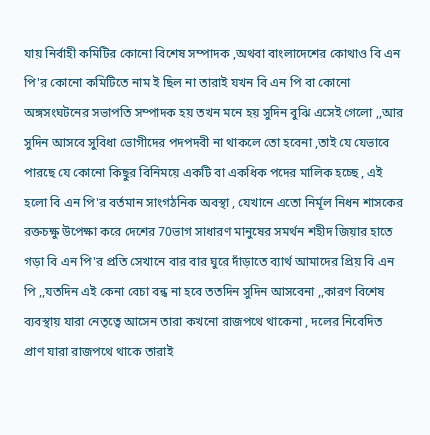যায় নির্বাহী কমিটির কোনো বিশেষ সম্পাদক ,অথবা বাংলাদেশের কোথাও বি এন পি'র কোনো কমিটিতে নাম ই ছিল না তারাই যখন বি এন পি বা কোনো অঙ্গসংঘটনের সভাপতি সম্পাদক হয় তখন মনে হয় সুদিন বুঝি এসেই গেলো ,,আর সুদিন আসবে সুবিধা ভোগীদের পদপদবী না থাকলে তো হবেনা ,তাই যে যেভাবে পারছে যে কোনো কিছুর বিনিময়ে একটি বা একধিক পদের মালিক হচ্ছে , এই হলো বি এন পি'র বর্তমান সাংগঠনিক অবস্থা , যেখানে এতো নির্মূল নিধন শাসকের রক্তচক্ষু উপেক্ষা করে দেশের 70ভাগ সাধারণ মানুষের সমর্থন শহীদ জিয়ার হাতে গড়া বি এন পি'র প্রতি সেখানে বার বার ঘুরে দাঁড়াতে ব্যার্থ আমাদের প্রিয় বি এন পি ,,যতদিন এই কেনা বেচা বন্ধ না হবে ততদিন সুদিন আসবেনা ,,কারণ বিশেষ ব্যবস্থায় যারা নেতৃত্বে আসেন তারা কখনো রাজপথে থাকেনা , দলের নিবেদিত প্রাণ যারা রাজপথে থাকে তারাই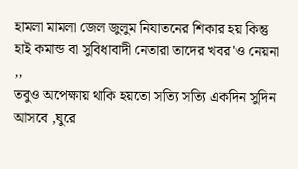হামলা মামলা জেল জুলুম নিযাতনের শিকার হয় কিন্তু হাই কমান্ড বা সুবিধাবাদী নেতারা তাদের খবর'ও নেয়না ,,
তবুও অপেক্ষায় থাকি হয়তো সত্যি সত্যি একদিন সুদিন আসবে ,ঘুরে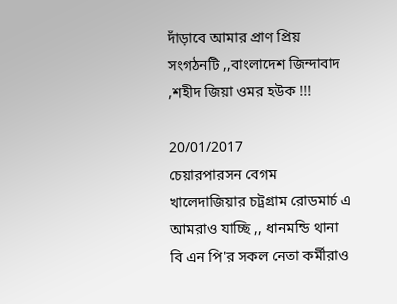দাঁড়াবে আমার প্রাণ প্রিয় সংগঠনটি ,,বাংলাদেশ জিন্দাবাদ ,শহীদ জিয়া ওমর হউক !!!

20/01/2017
চেয়ারপারসন বেগম খালেদাজিয়ার চট্রগ্রাম রোডমার্চ এ আমরাও যাচ্ছি ,, ধানমন্ডি থানা বি এন পি'র সকল নেতা কর্মীরাও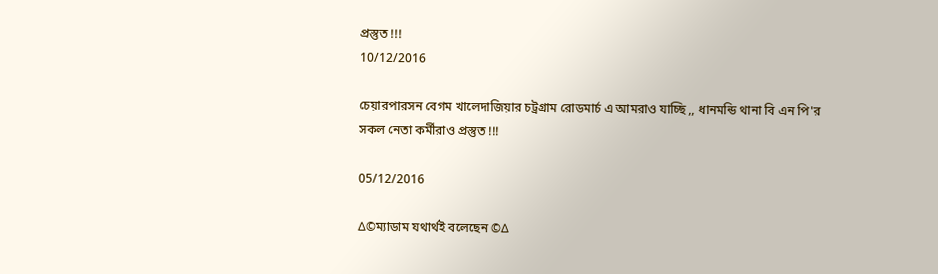প্রস্তুত !!!
10/12/2016

চেয়ারপারসন বেগম খালেদাজিয়ার চট্রগ্রাম রোডমার্চ এ আমরাও যাচ্ছি ,, ধানমন্ডি থানা বি এন পি'র সকল নেতা কর্মীরাও প্রস্তুত !!!

05/12/2016

∆©ম্যাডাম যথার্থই বলেছেন ©∆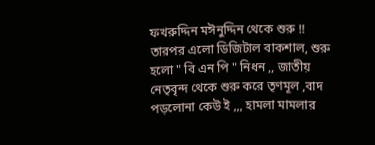ফখরুদ্দিন মঈনুদ্দিন থেকে শুরু !! তারপর এলো ডিজিটাল বাকশাল, শুরু হলো " বি এন পি " নিধন ,, জাতীয় নেতৃবৃন্দ থেকে শুরু করে তৃণমূল ,বাদ পড়লোনা কেউ ই ,,, হামলা মামলার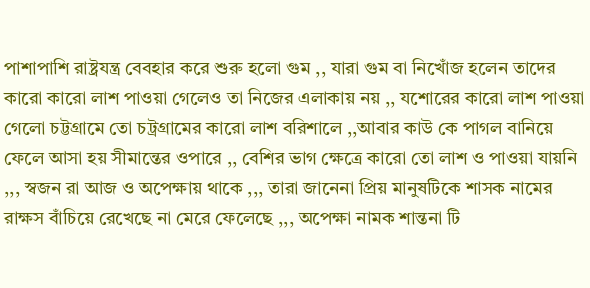পাশাপাশি রাষ্ট্রযন্ত্র বেবহার করে শুরু হলো গুম ,, যারা গুম বা নিখোঁজ হলেন তাদের কারো কারো লাশ পাওয়া গেলেও তা নিজের এলাকায় নয় ,, যশোরের কারো লাশ পাওয়া গেলো চট্টগ্রামে তো চট্রগ্রামের কারো লাশ বরিশালে ,,আবার কাউ কে পাগল বানিয়ে ফেলে আসা হয় সীমান্তের ওপারে ,, বেশির ভাগ ক্ষেত্রে কারো তো লাশ ও পাওয়া যায়নি ,,, স্বজন রা আজ ও অপেক্ষায় থাকে ,,, তারা জানেনা প্রিয় মানুষটিকে শাসক নামের রাক্ষস বাঁচিয়ে রেখেছে না মেরে ফেলেছে ,,, অপেক্ষা নামক শান্তনা টি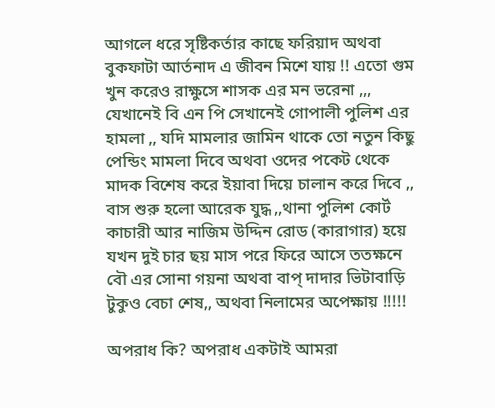আগলে ধরে সৃষ্টিকর্তার কাছে ফরিয়াদ অথবা বুকফাটা আর্তনাদ এ জীবন মিশে যায় !! এতো গুম খুন করেও রাক্ষুসে শাসক এর মন ভরেনা ,,, যেখানেই বি এন পি সেখানেই গোপালী পুলিশ এর হামলা ,, যদি মামলার জামিন থাকে তো নতুন কিছু পেন্ডিং মামলা দিবে অথবা ওদের পকেট থেকে মাদক বিশেষ করে ইয়াবা দিয়ে চালান করে দিবে ,, বাস শুরু হলো আরেক যুদ্ধ ,,থানা পুলিশ কোর্ট কাচারী আর নাজিম উদ্দিন রোড (কারাগার) হয়ে যখন দুই চার ছয় মাস পরে ফিরে আসে ততক্ষনে বৌ এর সোনা গয়না অথবা বাপ্ দাদার ভিটাবাড়ি টুকুও বেচা শেষ,, অথবা নিলামের অপেক্ষায় !!!!!

অপরাধ কি? অপরাধ একটাই আমরা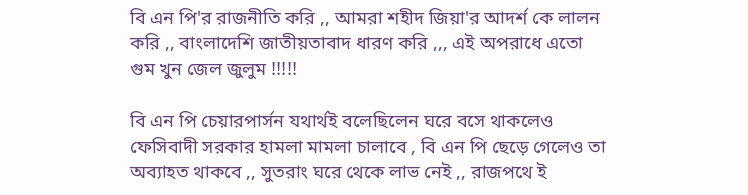বি এন পি'র রাজনীতি করি ,, আমরা শহীদ জিয়া'র আদর্শ কে লালন করি ,, বাংলাদেশি জাতীয়তাবাদ ধারণ করি ,,, এই অপরাধে এতো গুম খুন জেল জুলুম !!!!!

বি এন পি চেয়ারপার্সন যথার্থই বলেছিলেন ঘরে বসে থাকলেও ফেসিবাদী সরকার হামলা মামলা চালাবে , বি এন পি ছেড়ে গেলেও তা অব্যাহত থাকবে ,, সুতরাং ঘরে থেকে লাভ নেই ,, রাজপথে ই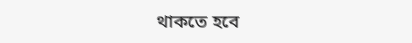থাকতে হবে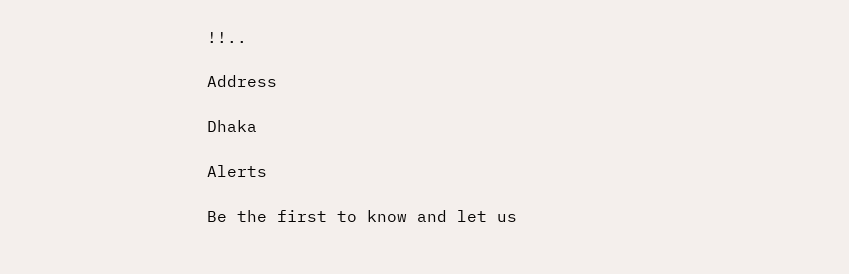!!..

Address

Dhaka

Alerts

Be the first to know and let us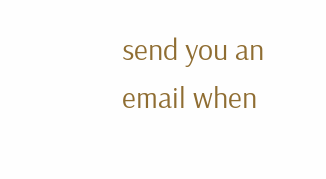send you an email when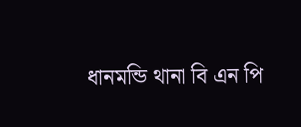ধানমন্ডি থানা বি এন পি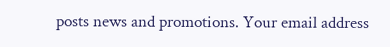posts news and promotions. Your email address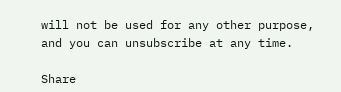will not be used for any other purpose, and you can unsubscribe at any time.

Share